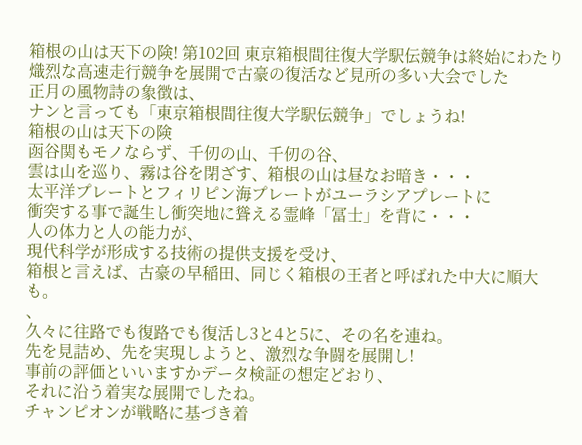箱根の山は天下の険! 第102回 東京箱根間往復大学駅伝競争は終始にわたり熾烈な高速走行競争を展開で古豪の復活など見所の多い大会でした
正月の風物詩の象徴は、
ナンと言っても「東京箱根間往復大学駅伝競争」でしょうね!
箱根の山は天下の険
函谷関もモノならず、千仞の山、千仞の谷、
雲は山を巡り、霧は谷を閉ざす、箱根の山は昼なお暗き・・・
太平洋プレートとフィリピン海プレートがユーラシアプレートに
衝突する事で誕生し衝突地に聳える霊峰「冨士」を背に・・・
人の体力と人の能力が、
現代科学が形成する技術の提供支援を受け、
箱根と言えば、古豪の早稲田、同じく箱根の王者と呼ばれた中大に順大も。
、
久々に往路でも復路でも復活し3と4と5に、その名を連ね。
先を見詰め、先を実現しようと、激烈な争闘を展開し!
事前の評価といいますかデータ検証の想定どおり、
それに沿う着実な展開でしたね。
チャンピオンが戦略に基づき着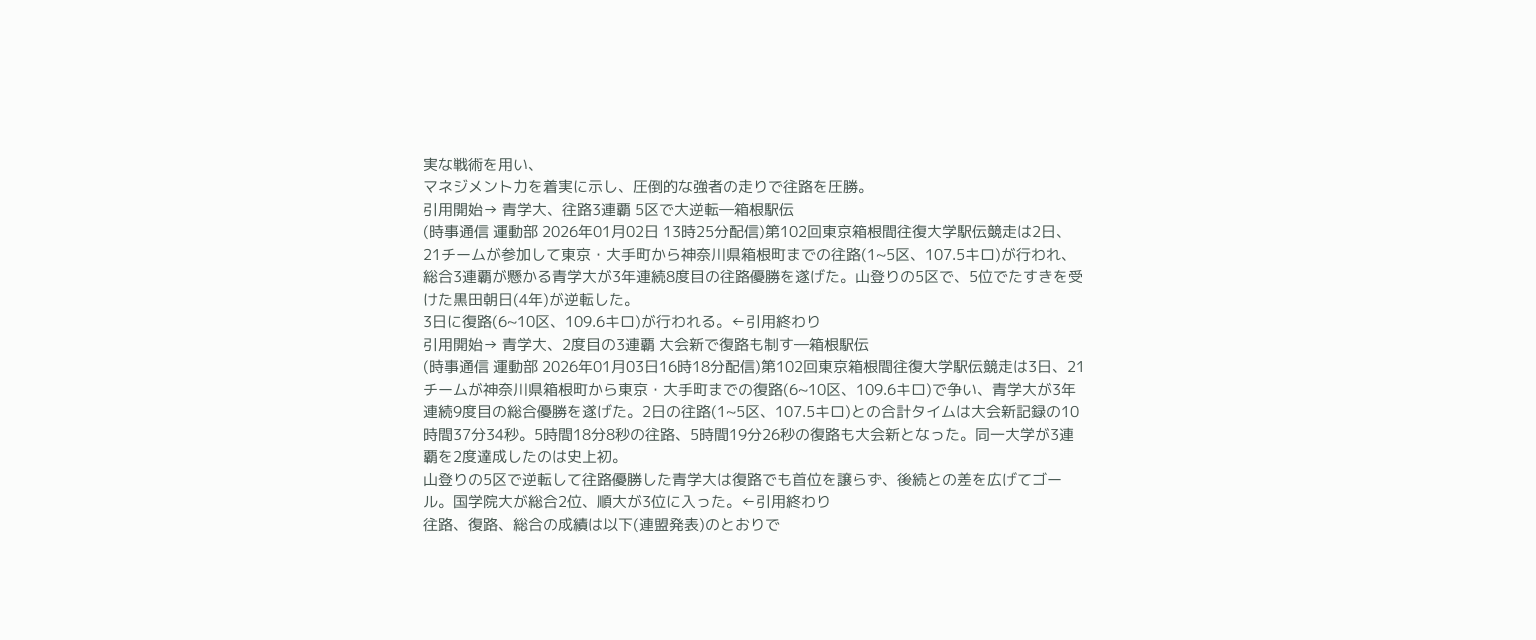実な戦術を用い、
マネジメント力を着実に示し、圧倒的な強者の走りで往路を圧勝。
引用開始→ 青学大、往路3連覇 5区で大逆転―箱根駅伝
(時事通信 運動部 2026年01月02日 13時25分配信)第102回東京箱根間往復大学駅伝競走は2日、21チームが参加して東京・大手町から神奈川県箱根町までの往路(1~5区、107.5キロ)が行われ、総合3連覇が懸かる青学大が3年連続8度目の往路優勝を遂げた。山登りの5区で、5位でたすきを受けた黒田朝日(4年)が逆転した。
3日に復路(6~10区、109.6キロ)が行われる。←引用終わり
引用開始→ 青学大、2度目の3連覇 大会新で復路も制す―箱根駅伝
(時事通信 運動部 2026年01月03日16時18分配信)第102回東京箱根間往復大学駅伝競走は3日、21チームが神奈川県箱根町から東京・大手町までの復路(6~10区、109.6キロ)で争い、青学大が3年連続9度目の総合優勝を遂げた。2日の往路(1~5区、107.5キロ)との合計タイムは大会新記録の10時間37分34秒。5時間18分8秒の往路、5時間19分26秒の復路も大会新となった。同一大学が3連覇を2度達成したのは史上初。
山登りの5区で逆転して往路優勝した青学大は復路でも首位を譲らず、後続との差を広げてゴール。国学院大が総合2位、順大が3位に入った。←引用終わり
往路、復路、総合の成績は以下(連盟発表)のとおりで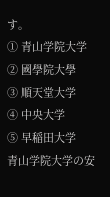す。
① 青山学院大学
② 國學院大學
③ 順天堂大学
④ 中央大学
⑤ 早稲田大学
青山学院大学の安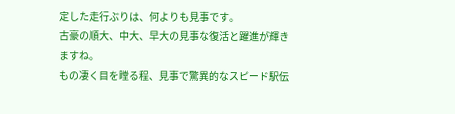定した走行ぶりは、何よりも見事です。
古豪の順大、中大、早大の見事な復活と躍進が輝きますね。
もの凄く目を瞠る程、見事で驚異的なスピード駅伝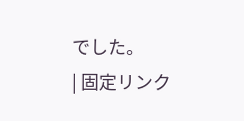でした。
| 固定リンク